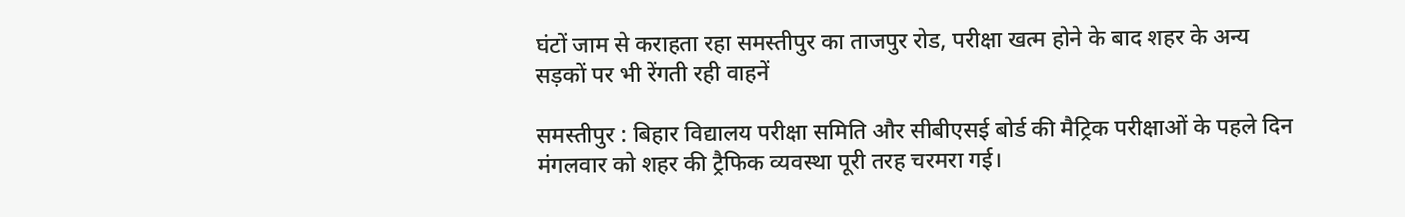घंटों जाम से कराहता रहा समस्तीपुर का ताजपुर रोड, परीक्षा खत्म होने के बाद शहर के अन्य सड़कों पर भी रेंगती रही वाहनें

समस्तीपुर : बिहार विद्यालय परीक्षा समिति और सीबीएसई बोर्ड की मैट्रिक परीक्षाओं के पहले दिन मंगलवार को शहर की ट्रैफिक व्यवस्था पूरी तरह चरमरा गई।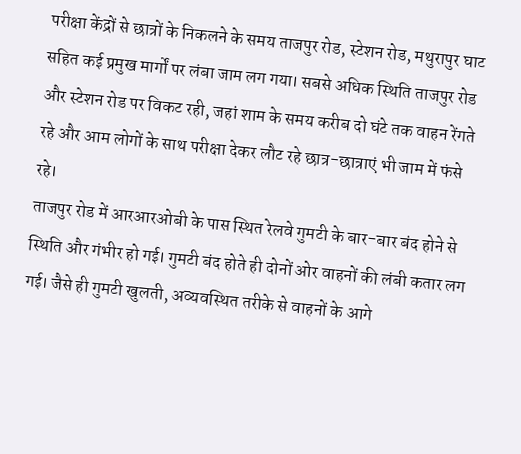परीक्षा केंद्रों से छात्रों के निकलने के समय ताजपुर रोड, स्टेशन रोड, मथुरापुर घाट सहित कई प्रमुख मार्गों पर लंबा जाम लग गया। सबसे अधिक स्थिति ताजपुर रोड और स्टेशन रोड पर विकट रही, जहां शाम के समय करीब दो घंटे तक वाहन रेंगते रहे और आम लोगों के साथ परीक्षा देकर लौट रहे छात्र-छात्राएं भी जाम में फंसे रहे।
ताजपुर रोड में आरआरओबी के पास स्थित रेलवे गुमटी के बार-बार बंद होने से स्थिति और गंभीर हो गई। गुमटी बंद होते ही दोनों ओर वाहनों की लंबी कतार लग गई। जैसे ही गुमटी खुलती, अव्यवस्थित तरीके से वाहनों के आगे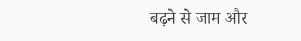बढ़ने से जाम और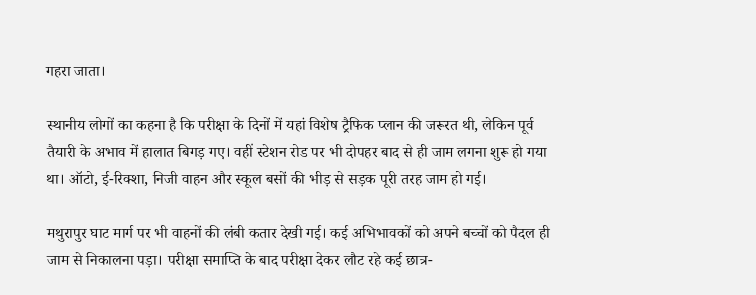गहरा जाता।

स्थानीय लोगों का कहना है कि परीक्षा के दिनों में यहां विशेष ट्रैफिक प्लान की जरूरत थी, लेकिन पूर्व तैयारी के अभाव में हालात बिगड़ गए। वहीं स्टेशन रोड पर भी दोपहर बाद से ही जाम लगना शुरू हो गया था। ऑटो, ई-रिक्शा, निजी वाहन और स्कूल बसों की भीड़ से सड़क पूरी तरह जाम हो गई।

मथुरापुर घाट मार्ग पर भी वाहनों की लंबी कतार देखी गई। कई अभिभावकों को अपने बच्चों को पैदल ही जाम से निकालना पड़ा। परीक्षा समाप्ति के बाद परीक्षा देकर लौट रहे कई छात्र-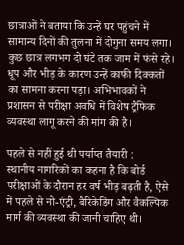छात्राओं ने बताया कि उन्हें घर पहुंचने में सामान्य दिनों की तुलना में दोगुना समय लगा। कुछ छात्र लगभग दो घंटे तक जाम में फंसे रहे। धूप और भीड़ के कारण उन्हें काफी दिक्कतों का सामना करना पड़ा। अभिभावकों ने प्रशासन से परीक्षा अवधि में विशेष ट्रैफिक व्यवस्था लागू करने की मांग की है।

पहले से नहीं हुई थी पर्याप्त तैयारी :
स्थानीय नागरिकों का कहना है कि बोर्ड परीक्षाओं के दौरान हर वर्ष भीड़ बढ़ती है, ऐसे में पहले से नो-एंट्री, बैरिकेडिंग और वैकल्पिक मार्ग की व्यवस्था की जानी चाहिए थी।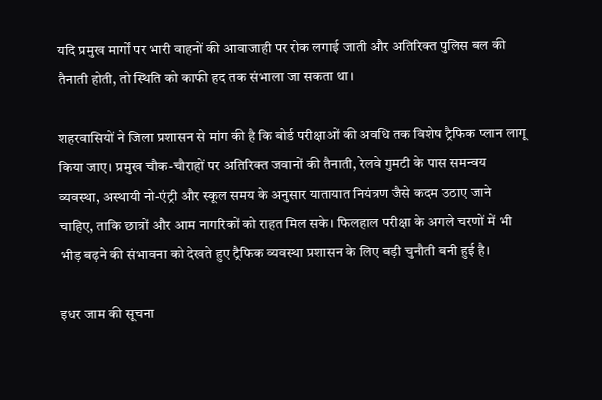यदि प्रमुख मार्गों पर भारी वाहनों की आवाजाही पर रोक लगाई जाती और अतिरिक्त पुलिस बल की तैनाती होती, तो स्थिति को काफी हद तक संभाला जा सकता था।

शहरवासियों ने जिला प्रशासन से मांग की है कि बोर्ड परीक्षाओं की अवधि तक विशेष ट्रैफिक प्लान लागू किया जाए। प्रमुख चौक-चौराहों पर अतिरिक्त जवानों की तैनाती, रेलवे गुमटी के पास समन्वय व्यवस्था, अस्थायी नो-एंट्री और स्कूल समय के अनुसार यातायात नियंत्रण जैसे कदम उठाए जाने चाहिए, ताकि छात्रों और आम नागरिकों को राहत मिल सके। फिलहाल परीक्षा के अगले चरणों में भी भीड़ बढ़ने की संभावना को देखते हुए ट्रैफिक व्यवस्था प्रशासन के लिए बड़ी चुनौती बनी हुई है।

इधर जाम की सूचना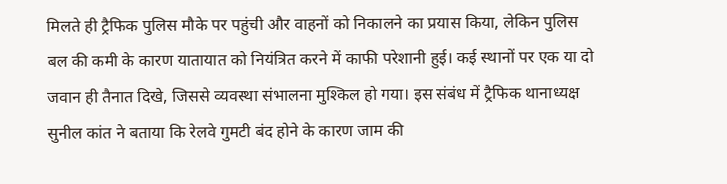मिलते ही ट्रैफिक पुलिस मौके पर पहुंची और वाहनों को निकालने का प्रयास किया, लेकिन पुलिस बल की कमी के कारण यातायात को नियंत्रित करने में काफी परेशानी हुई। कई स्थानों पर एक या दो जवान ही तैनात दिखे, जिससे व्यवस्था संभालना मुश्किल हो गया। इस संबंध में ट्रैफिक थानाध्यक्ष सुनील कांत ने बताया कि रेलवे गुमटी बंद होने के कारण जाम की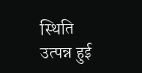स्थिति उत्पन्न हुई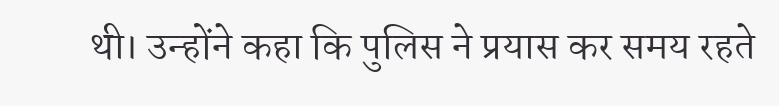थी। उन्होंने कहा कि पुलिस ने प्रयास कर समय रहते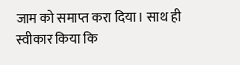जाम को समाप्त करा दिया। साथ ही स्वीकार किया कि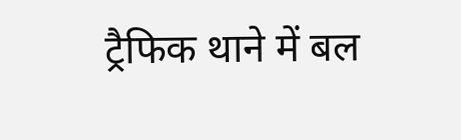ट्रैफिक थाने में बल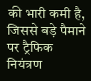की भारी कमी है, जिससे बड़े पैमाने पर ट्रैफिक नियंत्रण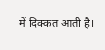में दिक्कत आती है।